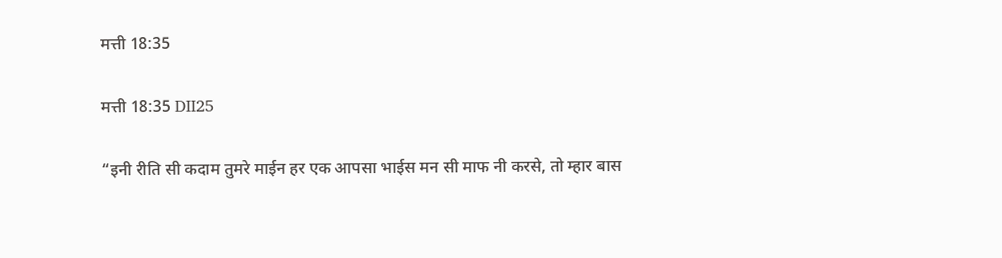मत्ती 18:35

मत्ती 18:35 DII25

“इनी रीति सी कदाम तुमरे माईन हर एक आपसा भाईस मन सी माफ नी करसे, तो म्हार बास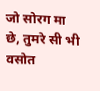जो सोरग मा छे, तुमरे सी भी वसोत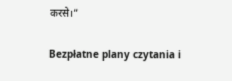करसे।”

Bezpłatne plany czytania i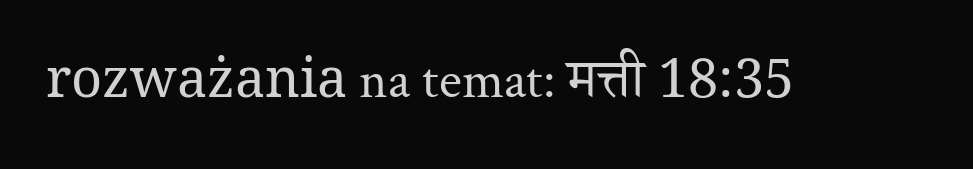rozważania na temat: मत्ती 18:35